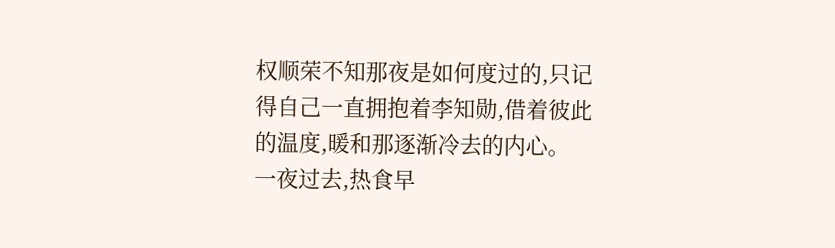权顺荣不知那夜是如何度过的,只记得自己一直拥抱着李知勋,借着彼此的温度,暖和那逐渐冷去的内心。
一夜过去,热食早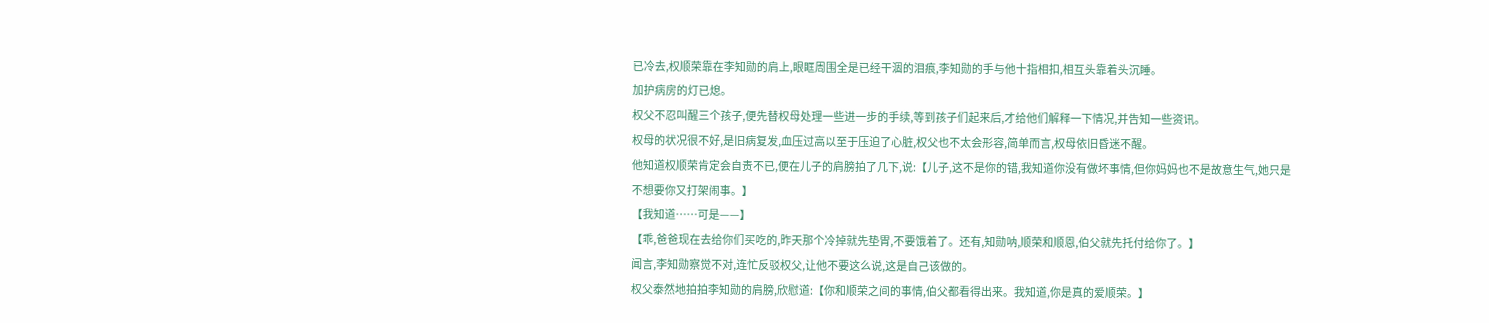已冷去,权顺荣靠在李知勋的肩上,眼眶周围全是已经干涸的泪痕,李知勋的手与他十指相扣,相互头靠着头沉睡。
加护病房的灯已熄。
权父不忍叫醒三个孩子,便先替权母处理一些进一步的手续,等到孩子们起来后,才给他们解释一下情况,并告知一些资讯。
权母的状况很不好,是旧病复发,血压过高以至于压迫了心脏,权父也不太会形容,简单而言,权母依旧昏迷不醒。
他知道权顺荣肯定会自责不已,便在儿子的肩膀拍了几下,说:【儿子,这不是你的错,我知道你没有做坏事情,但你妈妈也不是故意生气,她只是不想要你又打架闹事。】
【我知道……可是——】
【乖,爸爸现在去给你们买吃的,昨天那个冷掉就先垫胃,不要饿着了。还有,知勋呐,顺荣和顺恩,伯父就先托付给你了。】
闻言,李知勋察觉不对,连忙反驳权父,让他不要这么说,这是自己该做的。
权父泰然地拍拍李知勋的肩膀,欣慰道:【你和顺荣之间的事情,伯父都看得出来。我知道,你是真的爱顺荣。】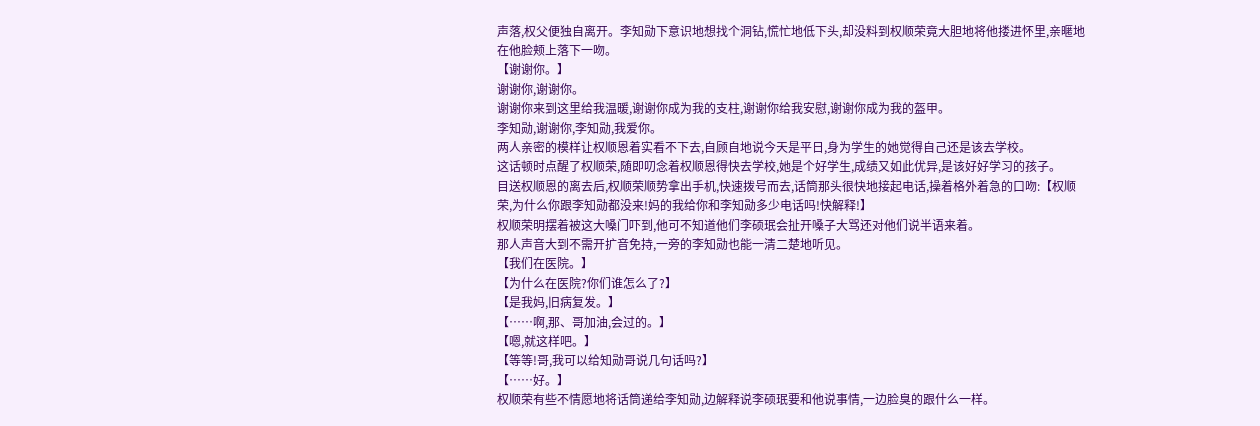声落,权父便独自离开。李知勋下意识地想找个洞钻,慌忙地低下头,却没料到权顺荣竟大胆地将他搂进怀里,亲暱地在他脸颊上落下一吻。
【谢谢你。】
谢谢你,谢谢你。
谢谢你来到这里给我温暖,谢谢你成为我的支柱,谢谢你给我安慰,谢谢你成为我的盔甲。
李知勋,谢谢你,李知勋,我爱你。
两人亲密的模样让权顺恩着实看不下去,自顾自地说今天是平日,身为学生的她觉得自己还是该去学校。
这话顿时点醒了权顺荣,随即叨念着权顺恩得快去学校,她是个好学生,成绩又如此优异,是该好好学习的孩子。
目送权顺恩的离去后,权顺荣顺势拿出手机,快速拨号而去,话筒那头很快地接起电话,操着格外着急的口吻:【权顺荣,为什么你跟李知勋都没来!妈的我给你和李知勋多少电话吗!快解释!】
权顺荣明摆着被这大嗓门吓到,他可不知道他们李硕珉会扯开嗓子大骂还对他们说半语来着。
那人声音大到不需开扩音免持,一旁的李知勋也能一清二楚地听见。
【我们在医院。】
【为什么在医院?你们谁怎么了?】
【是我妈,旧病复发。】
【……啊,那、哥加油,会过的。】
【嗯,就这样吧。】
【等等!哥,我可以给知勋哥说几句话吗?】
【……好。】
权顺荣有些不情愿地将话筒递给李知勋,边解释说李硕珉要和他说事情,一边脸臭的跟什么一样。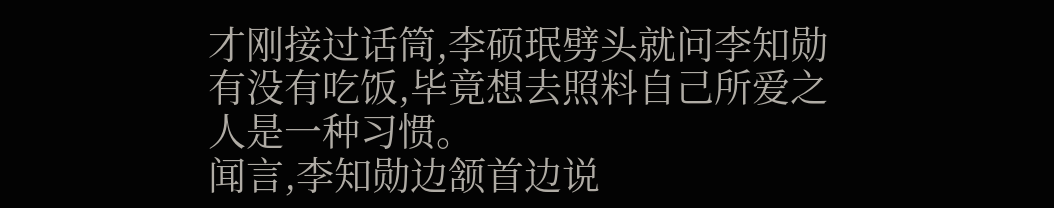才刚接过话筒,李硕珉劈头就问李知勋有没有吃饭,毕竟想去照料自己所爱之人是一种习惯。
闻言,李知勋边颔首边说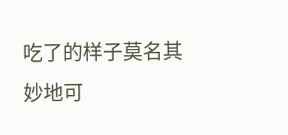吃了的样子莫名其妙地可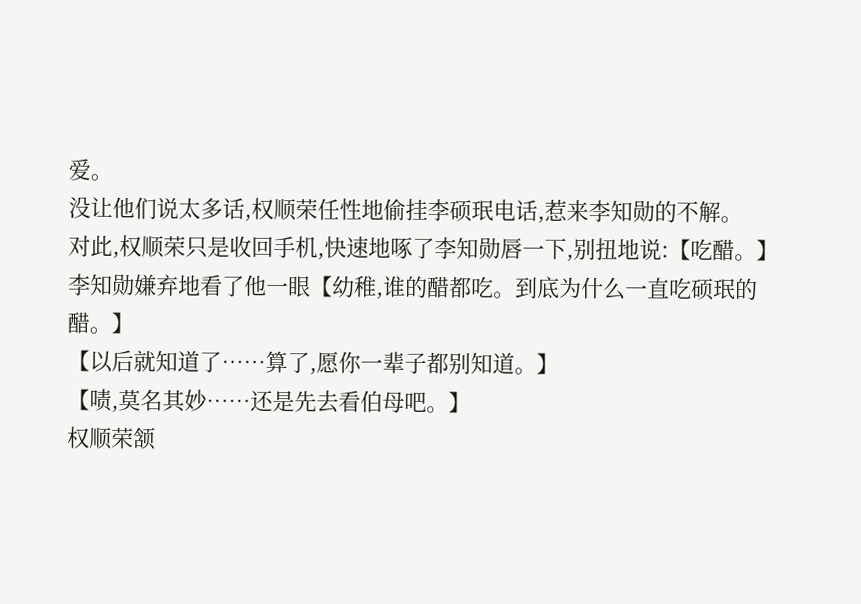爱。
没让他们说太多话,权顺荣任性地偷挂李硕珉电话,惹来李知勋的不解。
对此,权顺荣只是收回手机,快速地啄了李知勋唇一下,别扭地说:【吃醋。】
李知勋嫌弃地看了他一眼【幼稚,谁的醋都吃。到底为什么一直吃硕珉的醋。】
【以后就知道了……算了,愿你一辈子都别知道。】
【啧,莫名其妙……还是先去看伯母吧。】
权顺荣颔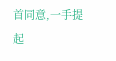首同意,一手提起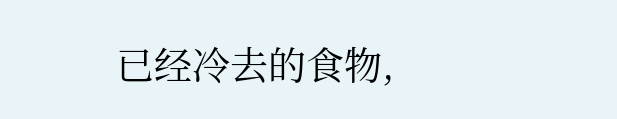已经冷去的食物,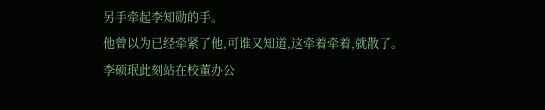另手牵起李知勋的手。
他曾以为已经牵紧了他,可谁又知道,这牵着牵着,就散了。
李硕珉此刻站在校董办公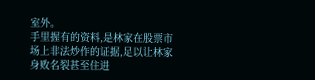室外。
手里握有的资料,是林家在股票市场上非法炒作的证据,足以让林家身败名裂甚至住进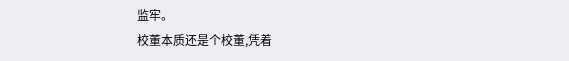监牢。
校董本质还是个校董,凭着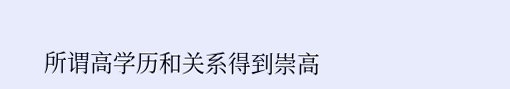所谓高学历和关系得到崇高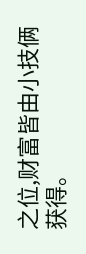之位,财富皆由小技俩获得。